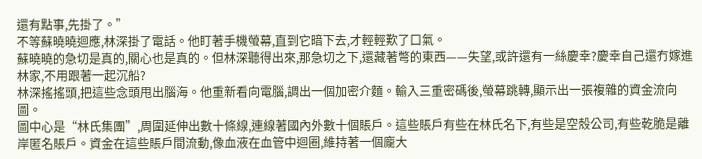還有點事,先掛了。”
不等蘇曉曉迴應,林深掛了電話。他盯著手機螢幕,直到它暗下去,才輕輕歎了口氣。
蘇曉曉的急切是真的,關心也是真的。但林深聽得出來,那急切之下,還藏著彆的東西——失望,或許還有一絲慶幸?慶幸自己還冇嫁進林家,不用跟著一起沉船?
林深搖搖頭,把這些念頭甩出腦海。他重新看向電腦,調出一個加密介麵。輸入三重密碼後,螢幕跳轉,顯示出一張複雜的資金流向圖。
圖中心是“林氏集團”,周圍延伸出數十條線,連線著國內外數十個賬戶。這些賬戶有些在林氏名下,有些是空殼公司,有些乾脆是離岸匿名賬戶。資金在這些賬戶間流動,像血液在血管中迴圈,維持著一個龐大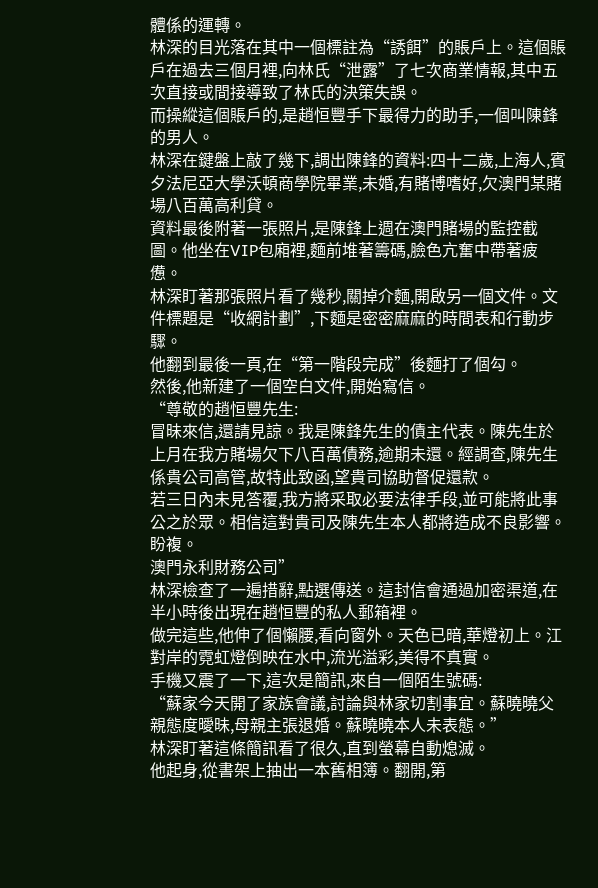體係的運轉。
林深的目光落在其中一個標註為“誘餌”的賬戶上。這個賬戶在過去三個月裡,向林氏“泄露”了七次商業情報,其中五次直接或間接導致了林氏的決策失誤。
而操縱這個賬戶的,是趙恒豐手下最得力的助手,一個叫陳鋒的男人。
林深在鍵盤上敲了幾下,調出陳鋒的資料:四十二歲,上海人,賓夕法尼亞大學沃頓商學院畢業,未婚,有賭博嗜好,欠澳門某賭場八百萬高利貸。
資料最後附著一張照片,是陳鋒上週在澳門賭場的監控截圖。他坐在VIP包廂裡,麵前堆著籌碼,臉色亢奮中帶著疲憊。
林深盯著那張照片看了幾秒,關掉介麵,開啟另一個文件。文件標題是“收網計劃”,下麵是密密麻麻的時間表和行動步驟。
他翻到最後一頁,在“第一階段完成”後麵打了個勾。
然後,他新建了一個空白文件,開始寫信。
“尊敬的趙恒豐先生:
冒昧來信,還請見諒。我是陳鋒先生的債主代表。陳先生於上月在我方賭場欠下八百萬債務,逾期未還。經調查,陳先生係貴公司高管,故特此致函,望貴司協助督促還款。
若三日內未見答覆,我方將采取必要法律手段,並可能將此事公之於眾。相信這對貴司及陳先生本人都將造成不良影響。
盼複。
澳門永利財務公司”
林深檢查了一遍措辭,點選傳送。這封信會通過加密渠道,在半小時後出現在趙恒豐的私人郵箱裡。
做完這些,他伸了個懶腰,看向窗外。天色已暗,華燈初上。江對岸的霓虹燈倒映在水中,流光溢彩,美得不真實。
手機又震了一下,這次是簡訊,來自一個陌生號碼:
“蘇家今天開了家族會議,討論與林家切割事宜。蘇曉曉父親態度曖昧,母親主張退婚。蘇曉曉本人未表態。”
林深盯著這條簡訊看了很久,直到螢幕自動熄滅。
他起身,從書架上抽出一本舊相簿。翻開,第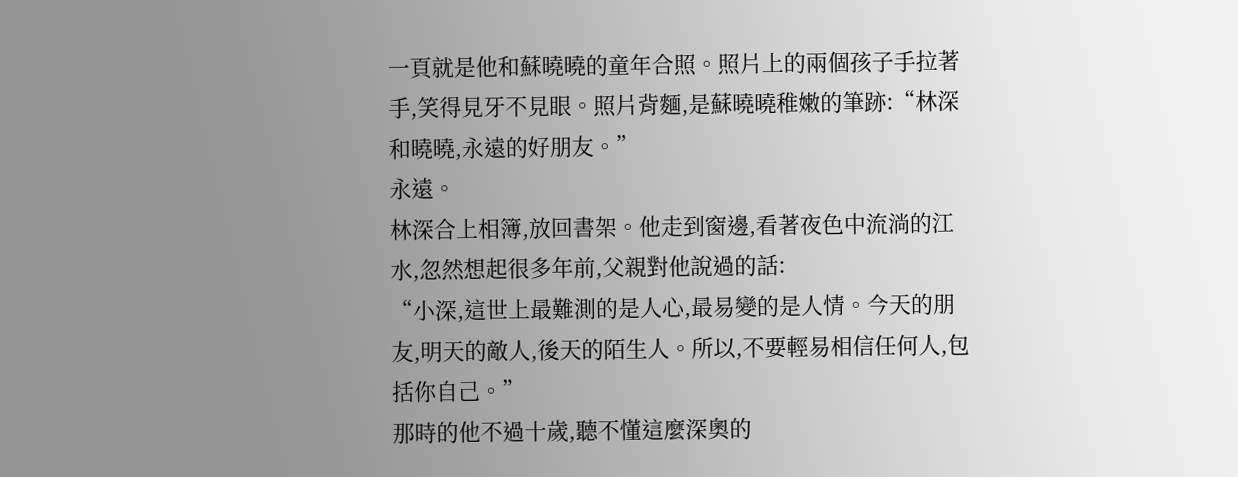一頁就是他和蘇曉曉的童年合照。照片上的兩個孩子手拉著手,笑得見牙不見眼。照片背麵,是蘇曉曉稚嫩的筆跡:“林深和曉曉,永遠的好朋友。”
永遠。
林深合上相簿,放回書架。他走到窗邊,看著夜色中流淌的江水,忽然想起很多年前,父親對他說過的話:
“小深,這世上最難測的是人心,最易變的是人情。今天的朋友,明天的敵人,後天的陌生人。所以,不要輕易相信任何人,包括你自己。”
那時的他不過十歲,聽不懂這麼深奧的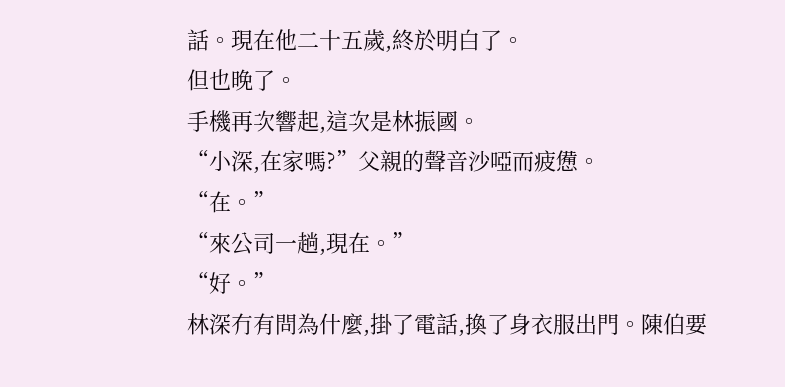話。現在他二十五歲,終於明白了。
但也晚了。
手機再次響起,這次是林振國。
“小深,在家嗎?”父親的聲音沙啞而疲憊。
“在。”
“來公司一趟,現在。”
“好。”
林深冇有問為什麼,掛了電話,換了身衣服出門。陳伯要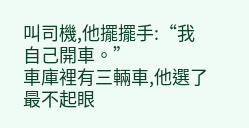叫司機,他擺擺手:“我自己開車。”
車庫裡有三輛車,他選了最不起眼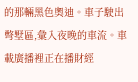的那輛黑色奧迪。車子駛出彆墅區,彙入夜晚的車流。車載廣播裡正在播財經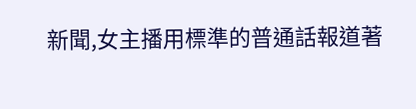新聞,女主播用標準的普通話報道著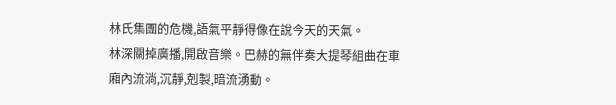林氏集團的危機,語氣平靜得像在說今天的天氣。
林深關掉廣播,開啟音樂。巴赫的無伴奏大提琴組曲在車廂內流淌,沉靜,剋製,暗流湧動。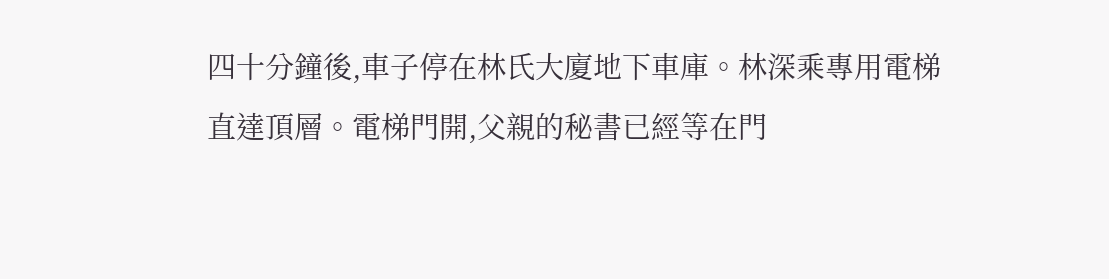四十分鐘後,車子停在林氏大廈地下車庫。林深乘專用電梯直達頂層。電梯門開,父親的秘書已經等在門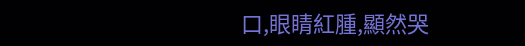口,眼睛紅腫,顯然哭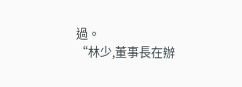過。
“林少,董事長在辦